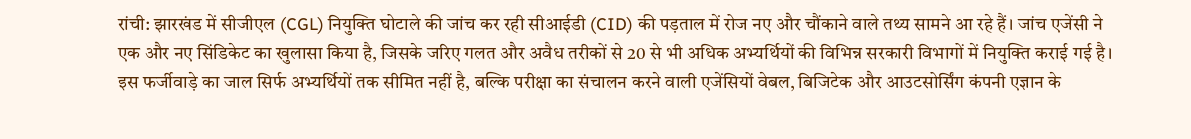रांची: झारखंड में सीजीएल (CGL) नियुक्ति घोटाले की जांच कर रही सीआईडी (CID) की पड़ताल में रोज नए और चौंकाने वाले तथ्य सामने आ रहे हैं। जांच एजेंसी ने एक और नए सिंडिकेट का खुलासा किया है, जिसके जरिए गलत और अवैध तरीकों से 20 से भी अधिक अभ्यर्थियों की विभिन्न सरकारी विभागों में नियुक्ति कराई गई है। इस फर्जीवाड़े का जाल सिर्फ अभ्यर्थियों तक सीमित नहीं है, बल्कि परीक्षा का संचालन करने वाली एजेंसियों वेबल, बिजिटेक और आउटसोर्सिंग कंपनी एज्ञान के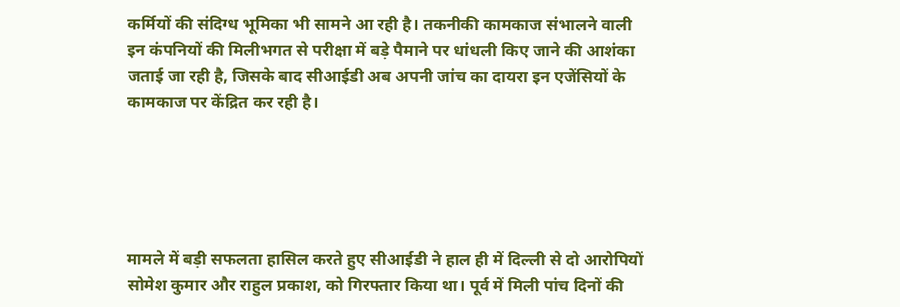कर्मियों की संदिग्ध भूमिका भी सामने आ रही है। तकनीकी कामकाज संभालने वाली इन कंपनियों की मिलीभगत से परीक्षा में बड़े पैमाने पर धांधली किए जाने की आशंका जताई जा रही है, जिसके बाद सीआईडी अब अपनी जांच का दायरा इन एजेंसियों के कामकाज पर केंद्रित कर रही है।





मामले में बड़ी सफलता हासिल करते हुए सीआईडी ने हाल ही में दिल्ली से दो आरोपियों सोमेश कुमार और राहुल प्रकाश, को गिरफ्तार किया था। पूर्व में मिली पांच दिनों की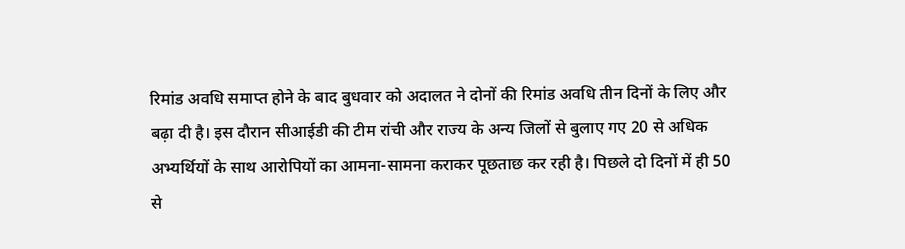रिमांड अवधि समाप्त होने के बाद बुधवार को अदालत ने दोनों की रिमांड अवधि तीन दिनों के लिए और बढ़ा दी है। इस दौरान सीआईडी की टीम रांची और राज्य के अन्य जिलों से बुलाए गए 20 से अधिक अभ्यर्थियों के साथ आरोपियों का आमना-सामना कराकर पूछताछ कर रही है। पिछले दो दिनों में ही 50 से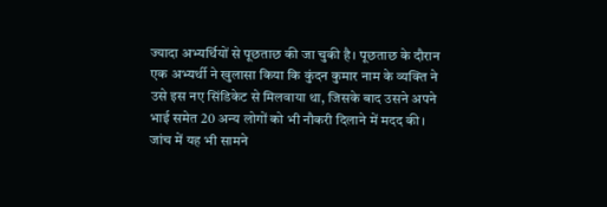ज्यादा अभ्यर्थियों से पूछताछ की जा चुकी है। पूछताछ के दौरान एक अभ्यर्थी ने खुलासा किया कि कुंदन कुमार नाम के व्यक्ति ने उसे इस नए सिंडिकेट से मिलवाया था, जिसके बाद उसने अपने भाई समेत 20 अन्य लोगों को भी नौकरी दिलाने में मदद की।
जांच में यह भी सामने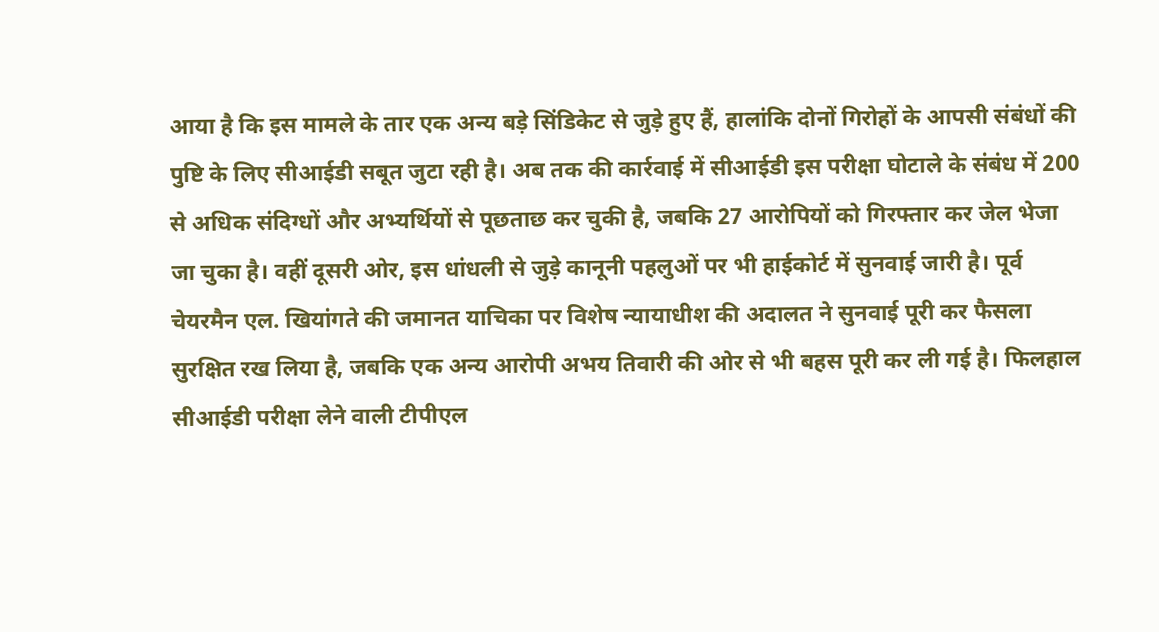आया है कि इस मामले के तार एक अन्य बड़े सिंडिकेट से जुड़े हुए हैं, हालांकि दोनों गिरोहों के आपसी संबंधों की पुष्टि के लिए सीआईडी सबूत जुटा रही है। अब तक की कार्रवाई में सीआईडी इस परीक्षा घोटाले के संबंध में 200 से अधिक संदिग्धों और अभ्यर्थियों से पूछताछ कर चुकी है, जबकि 27 आरोपियों को गिरफ्तार कर जेल भेजा जा चुका है। वहीं दूसरी ओर, इस धांधली से जुड़े कानूनी पहलुओं पर भी हाईकोर्ट में सुनवाई जारी है। पूर्व चेयरमैन एल. खियांगते की जमानत याचिका पर विशेष न्यायाधीश की अदालत ने सुनवाई पूरी कर फैसला सुरक्षित रख लिया है, जबकि एक अन्य आरोपी अभय तिवारी की ओर से भी बहस पूरी कर ली गई है। फिलहाल सीआईडी परीक्षा लेने वाली टीपीएल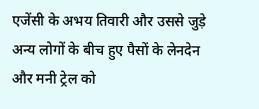एजेंसी के अभय तिवारी और उससे जुड़े अन्य लोगों के बीच हुए पैसों के लेनदेन और मनी ट्रेल को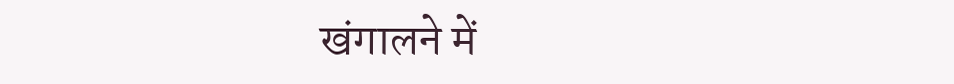खंगालने में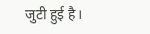जुटी हुई है।